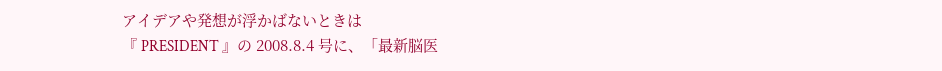アイデアや発想が浮かばないときは
『 PRESIDENT 』の 2008.8.4 号に、「最新脳医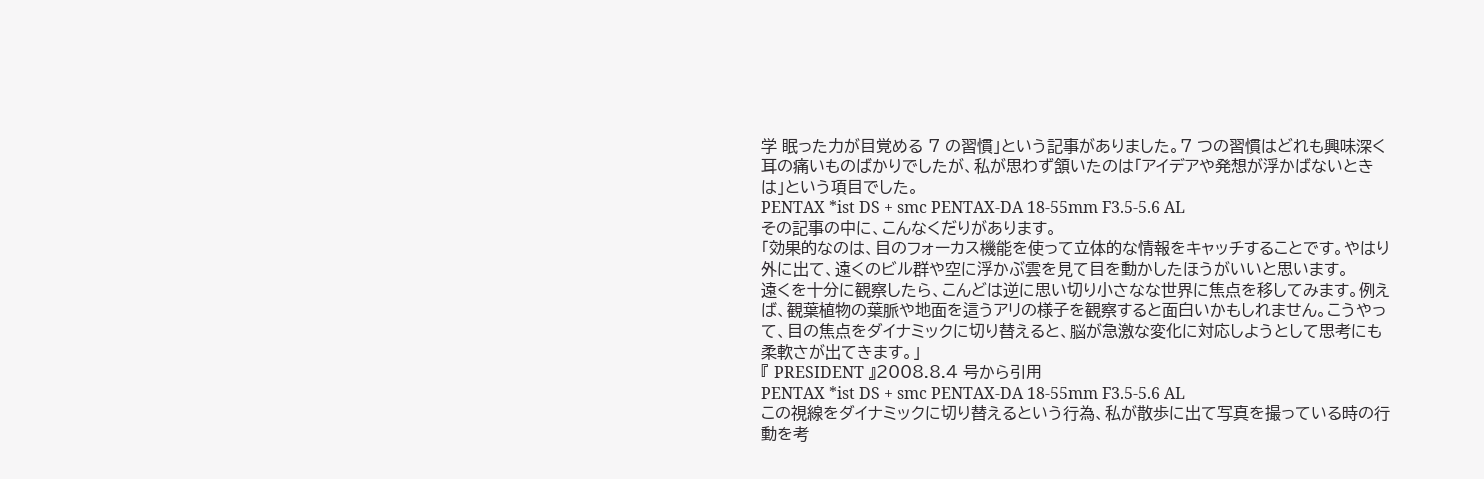学 眠った力が目覚める 7 の習慣」という記事がありました。7 つの習慣はどれも興味深く耳の痛いものばかりでしたが、私が思わず頷いたのは「アイデアや発想が浮かばないときは」という項目でした。
PENTAX *ist DS + smc PENTAX-DA 18-55mm F3.5-5.6 AL
その記事の中に、こんなくだりがあります。
「効果的なのは、目のフォーカス機能を使って立体的な情報をキャッチすることです。やはり外に出て、遠くのビル群や空に浮かぶ雲を見て目を動かしたほうがいいと思います。
遠くを十分に観察したら、こんどは逆に思い切り小さなな世界に焦点を移してみます。例えば、観葉植物の葉脈や地面を這うアリの様子を観察すると面白いかもしれません。こうやって、目の焦点をダイナミックに切り替えると、脳が急激な変化に対応しようとして思考にも柔軟さが出てきます。」
『 PRESIDENT 』2008.8.4 号から引用
PENTAX *ist DS + smc PENTAX-DA 18-55mm F3.5-5.6 AL
この視線をダイナミックに切り替えるという行為、私が散歩に出て写真を撮っている時の行動を考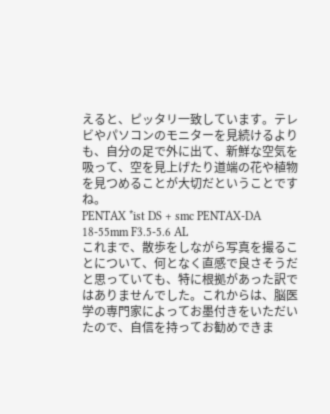えると、ピッタリ一致しています。テレビやパソコンのモニターを見続けるよりも、自分の足で外に出て、新鮮な空気を吸って、空を見上げたり道端の花や植物を見つめることが大切だということですね。
PENTAX *ist DS + smc PENTAX-DA 18-55mm F3.5-5.6 AL
これまで、散歩をしながら写真を撮ることについて、何となく直感で良さそうだと思っていても、特に根拠があった訳ではありませんでした。これからは、脳医学の専門家によってお墨付きをいただいたので、自信を持ってお勧めできま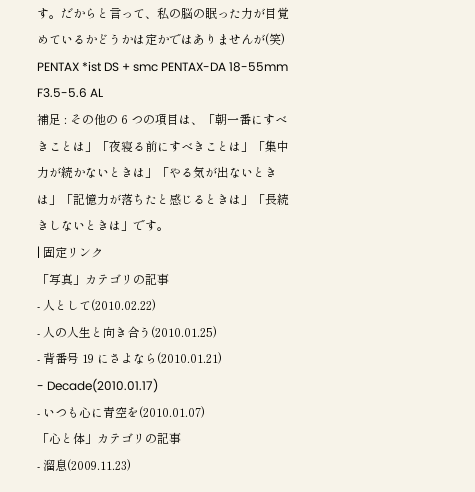す。だからと言って、私の脳の眠った力が目覚めているかどうかは定かではありませんが(笑)
PENTAX *ist DS + smc PENTAX-DA 18-55mm F3.5-5.6 AL
補足 : その他の 6 つの項目は、「朝一番にすべきことは」「夜寝る前にすべきことは」「集中力が続かないときは」「やる気が出ないときは」「記憶力が落ちたと感じるときは」「長続きしないときは」です。
| 固定リンク
「写真」カテゴリの記事
- 人として(2010.02.22)
- 人の人生と向き合う(2010.01.25)
- 背番号 19 にさよなら(2010.01.21)
- Decade(2010.01.17)
- いつも心に青空を(2010.01.07)
「心と体」カテゴリの記事
- 溜息(2009.11.23)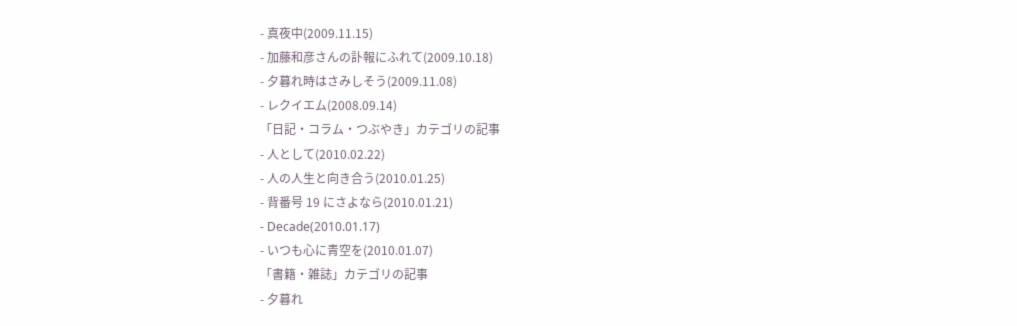- 真夜中(2009.11.15)
- 加藤和彦さんの訃報にふれて(2009.10.18)
- 夕暮れ時はさみしそう(2009.11.08)
- レクイエム(2008.09.14)
「日記・コラム・つぶやき」カテゴリの記事
- 人として(2010.02.22)
- 人の人生と向き合う(2010.01.25)
- 背番号 19 にさよなら(2010.01.21)
- Decade(2010.01.17)
- いつも心に青空を(2010.01.07)
「書籍・雑誌」カテゴリの記事
- 夕暮れ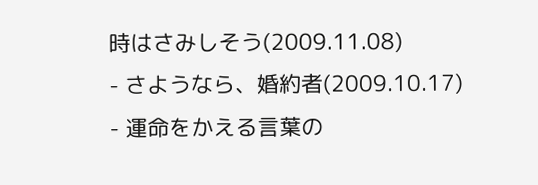時はさみしそう(2009.11.08)
- さようなら、婚約者(2009.10.17)
- 運命をかえる言葉の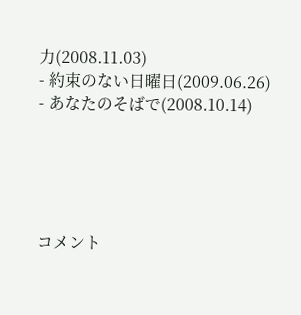力(2008.11.03)
- 約束のない日曜日(2009.06.26)
- あなたのそばで(2008.10.14)





コメント